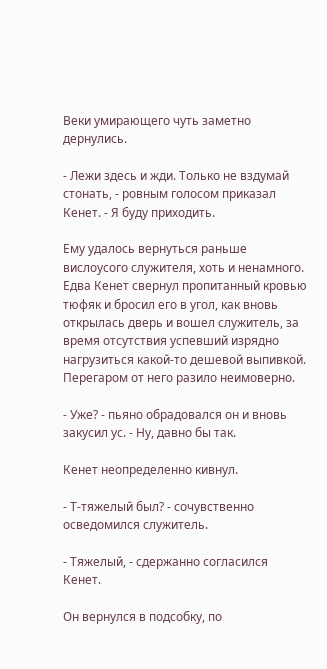Веки умирающего чуть заметно дернулись.

- Лежи здесь и жди. Только не вздумай стонать, - ровным голосом приказал Кенет. - Я буду приходить.

Ему удалось вернуться раньше вислоусого служителя, хоть и ненамного. Едва Кенет свернул пропитанный кровью тюфяк и бросил его в угол, как вновь открылась дверь и вошел служитель, за время отсутствия успевший изрядно нагрузиться какой-то дешевой выпивкой. Перегаром от него разило неимоверно.

- Уже? - пьяно обрадовался он и вновь закусил ус. - Ну, давно бы так.

Кенет неопределенно кивнул.

- Т-тяжелый был? - сочувственно осведомился служитель.

- Тяжелый, - сдержанно согласился Кенет.

Он вернулся в подсобку, по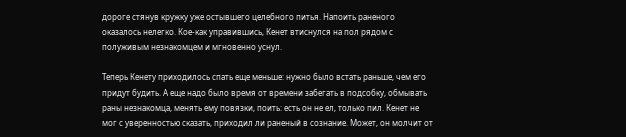дороге стянув кружку уже остывшего целебного питья. Напоить раненого оказалось нелегко. Кое-как управившись, Кенет втиснулся на пол рядом с полуживым незнакомцем и мгновенно уснул.

Теперь Кенету приходилось спать еще меньше: нужно было встать раньше, чем его придут будить. А еще надо было время от времени забегать в подсобку, обмывать раны незнакомца, менять ему повязки, поить: есть он не ел, только пил. Кенет не мог с уверенностью сказать, приходил ли раненый в сознание. Может, он молчит от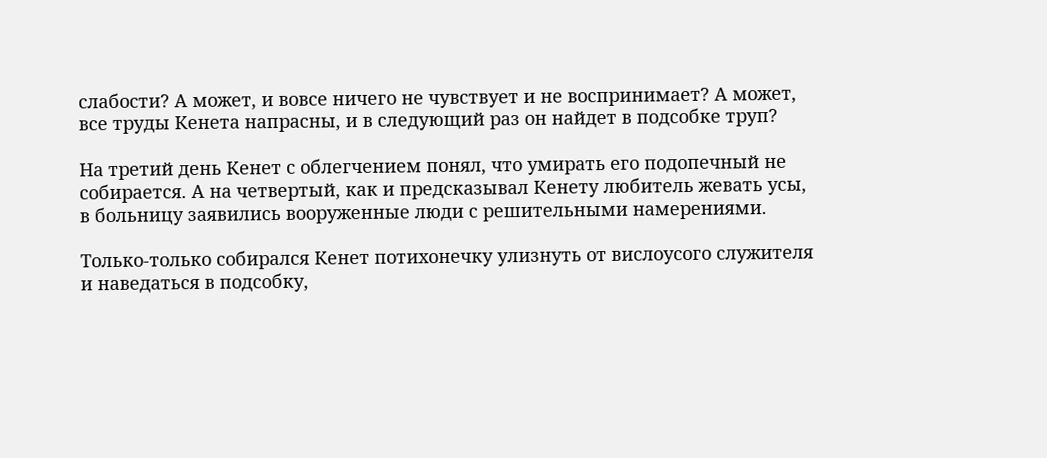слабости? А может, и вовсе ничего не чувствует и не воспринимает? А может, все труды Кенета напрасны, и в следующий раз он найдет в подсобке труп?

На третий день Кенет с облегчением понял, что умирать его подопечный не собирается. А на четвертый, как и предсказывал Кенету любитель жевать усы, в больницу заявились вооруженные люди с решительными намерениями.

Только-только собирался Кенет потихонечку улизнуть от вислоусого служителя и наведаться в подсобку,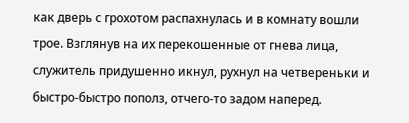как дверь с грохотом распахнулась и в комнату вошли трое. Взглянув на их перекошенные от гнева лица, служитель придушенно икнул, рухнул на четвереньки и быстро-быстро пополз, отчего-то задом наперед.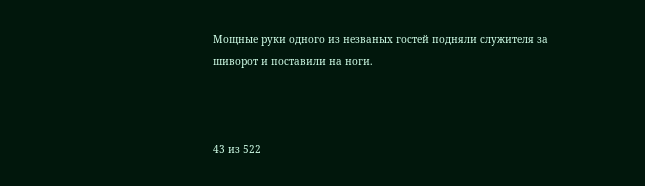Мощные руки одного из незваных гостей подняли служителя за шиворот и поставили на ноги.



43 из 522